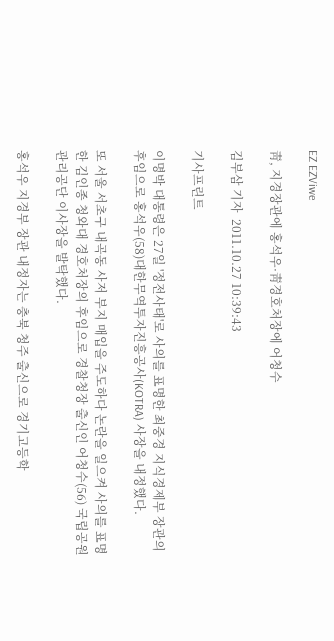EZ EZViwe

靑, 지경장관에 홍석우·靑경호처장에 어청수

김부삼 기자  2011.10.27 10:39:43

기사프린트

이명박 대통령은 27일 '정전사태'로 사의를 표명한 최중경 지식경제부 장관의 후임으로 홍석우(58)대한무역투자진흥공사(KOTRA) 사장을 내정했다.

또 서울 서초구 내곡동 사저 부지 매입을 주도하다 논란을 일으켜 사의를 표명한 김인종 청와대 경호처장의 후임으로 경찰청장 출신인 어청수(56) 국립공원관리공단 이사장을 발탁했다.

홍석우 지경부 장관 내정자는 충북 청주 출신으로 경기고등학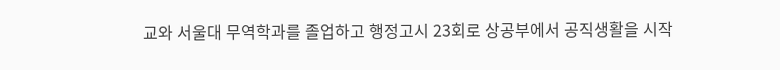교와 서울대 무역학과를 졸업하고 행정고시 23회로 상공부에서 공직생활을 시작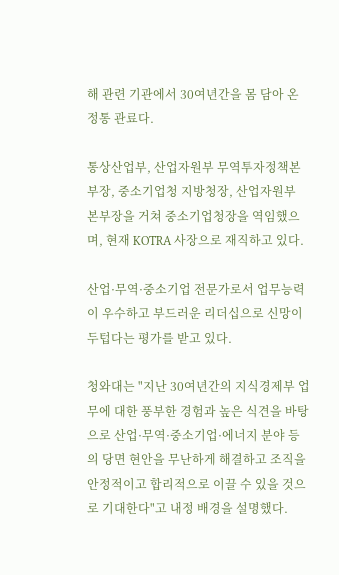해 관련 기관에서 30여년간을 몸 담아 온 정통 관료다.

통상산업부, 산업자원부 무역투자정책본부장, 중소기업청 지방청장, 산업자원부 본부장을 거쳐 중소기업청장을 역임했으며, 현재 KOTRA 사장으로 재직하고 있다.

산업·무역·중소기업 전문가로서 업무능력이 우수하고 부드러운 리더십으로 신망이 두텁다는 평가를 받고 있다.

청와대는 "지난 30여년간의 지식경제부 업무에 대한 풍부한 경험과 높은 식견을 바탕으로 산업·무역·중소기업·에너지 분야 등의 당면 현안을 무난하게 해결하고 조직을 안정적이고 합리적으로 이끌 수 있을 것으로 기대한다"고 내정 배경을 설명했다.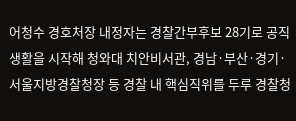어청수 경호처장 내정자는 경찰간부후보 28기로 공직생활을 시작해 청와대 치안비서관, 경남·부산·경기·서울지방경찰청장 등 경찰 내 핵심직위를 두루 경찰청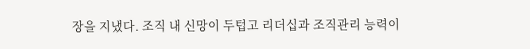장을 지냈다. 조직 내 신망이 두텁고 리더십과 조직관리 능력이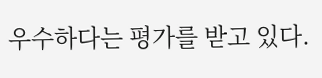우수하다는 평가를 받고 있다.